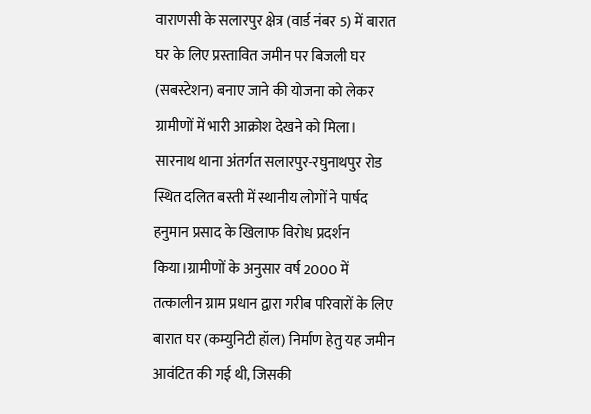वाराणसी के सलारपुर क्षेत्र (वार्ड नंबर 5) में बारात घर के लिए प्रस्तावित जमीन पर बिजली घर (सबस्टेशन) बनाए जाने की योजना को लेकर ग्रामीणों में भारी आक्रोश देखने को मिला। सारनाथ थाना अंतर्गत सलारपुर-रघुनाथपुर रोड स्थित दलित बस्ती में स्थानीय लोगों ने पार्षद हनुमान प्रसाद के खिलाफ विरोध प्रदर्शन किया।ग्रामीणों के अनुसार वर्ष 2000 में तत्कालीन ग्राम प्रधान द्वारा गरीब परिवारों के लिए बारात घर (कम्युनिटी हॉल) निर्माण हेतु यह जमीन आवंटित की गई थी, जिसकी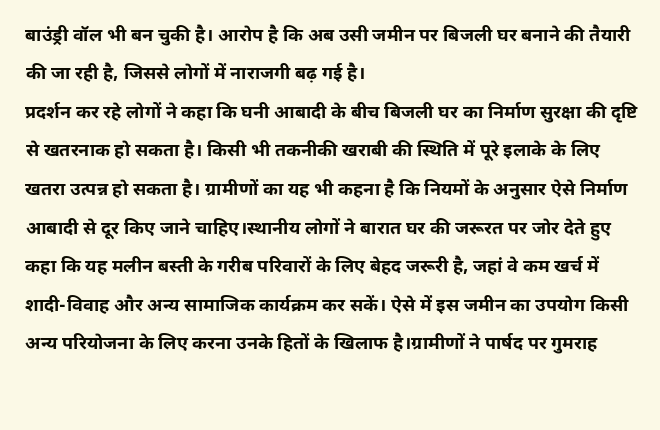बाउंड्री वॉल भी बन चुकी है। आरोप है कि अब उसी जमीन पर बिजली घर बनाने की तैयारी की जा रही है, जिससे लोगों में नाराजगी बढ़ गई है।
प्रदर्शन कर रहे लोगों ने कहा कि घनी आबादी के बीच बिजली घर का निर्माण सुरक्षा की दृष्टि से खतरनाक हो सकता है। किसी भी तकनीकी खराबी की स्थिति में पूरे इलाके के लिए खतरा उत्पन्न हो सकता है। ग्रामीणों का यह भी कहना है कि नियमों के अनुसार ऐसे निर्माण आबादी से दूर किए जाने चाहिए।स्थानीय लोगों ने बारात घर की जरूरत पर जोर देते हुए कहा कि यह मलीन बस्ती के गरीब परिवारों के लिए बेहद जरूरी है, जहां वे कम खर्च में शादी-विवाह और अन्य सामाजिक कार्यक्रम कर सकें। ऐसे में इस जमीन का उपयोग किसी अन्य परियोजना के लिए करना उनके हितों के खिलाफ है।ग्रामीणों ने पार्षद पर गुमराह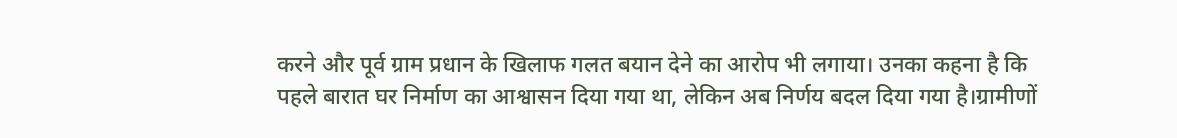करने और पूर्व ग्राम प्रधान के खिलाफ गलत बयान देने का आरोप भी लगाया। उनका कहना है कि पहले बारात घर निर्माण का आश्वासन दिया गया था, लेकिन अब निर्णय बदल दिया गया है।ग्रामीणों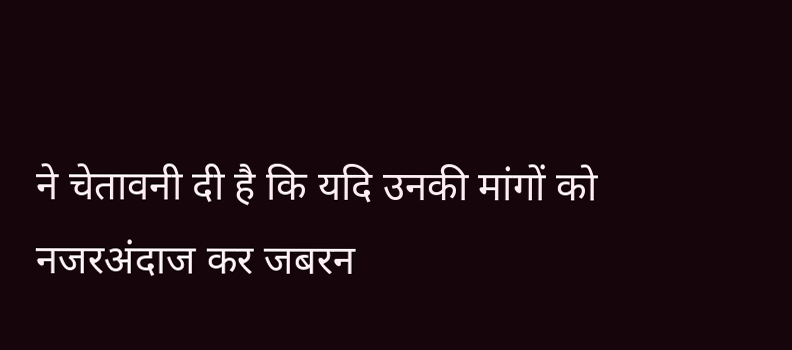ने चेतावनी दी है कि यदि उनकी मांगों को नजरअंदाज कर जबरन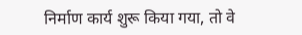निर्माण कार्य शुरू किया गया, तो वे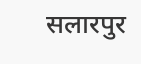सलारपुर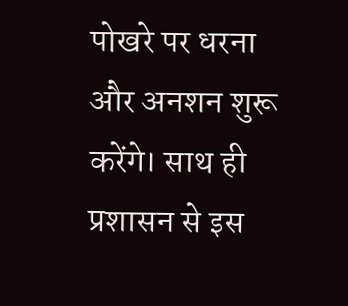पोखरे पर धरना और अनशन शुरू करेंगे। साथ ही प्रशासन से इस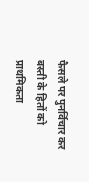फैसले पर पुनर्विचार कर बस्ती के हितों को प्राथमिकता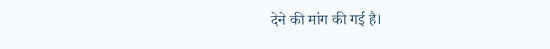देने की मांग की गई है।